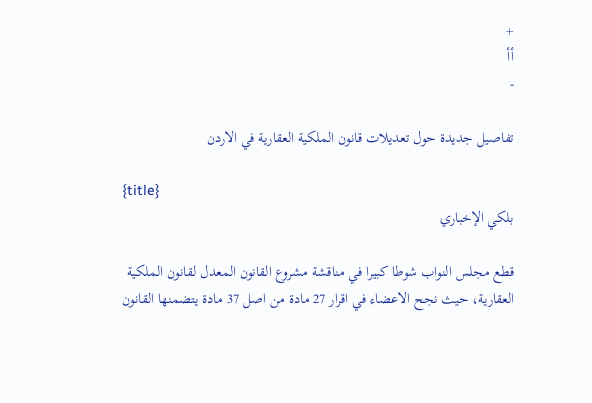+
أأ
-

تفاصيل جديدة حول تعديلات قانون الملكية العقارية في الاردن

{title}
بلكي الإخباري

قطع مجلس النواب شوطا كبيرا في مناقشة مشروع القانون المعدل لقانون الملكية العقارية، حيث نجح الاعضاء في اقرار 27 مادة من اصل 37 مادة يتضمنها القانون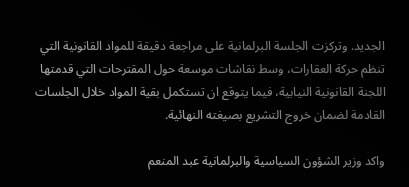الجديد. وتركزت الجلسة البرلمانية على مراجعة دقيقة للمواد القانونية التي تنظم حركة العقارات، وسط نقاشات موسعة حول المقترحات التي قدمتها اللجنة القانونية النيابية، فيما يتوقع ان تستكمل بقية المواد خلال الجلسات القادمة لضمان خروج التشريع بصيغته النهائية.

واكد وزير الشؤون السياسية والبرلمانية عبد المنعم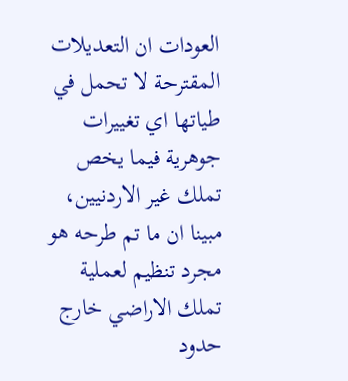العودات ان التعديلات المقترحة لا تحمل في طياتها اي تغييرات جوهرية فيما يخص تملك غير الاردنيين، مبينا ان ما تم طرحه هو مجرد تنظيم لعملية تملك الاراضي خارج حدود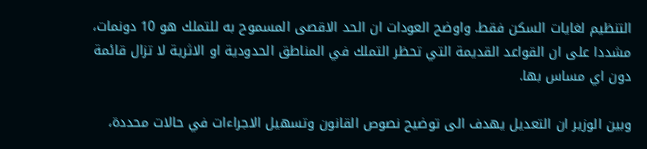التنظيم لغايات السكن فقط. واوضح العودات ان الحد الاقصى المسموح به للتملك هو 10 دونمات، مشددا على ان القواعد القديمة التي تحظر التملك في المناطق الحدودية او الاثرية لا تزال قائمة دون اي مساس بها.

وبين الوزير ان التعديل يهدف الى توضيح نصوص القانون وتسهيل الاجراءات في حالات محددة،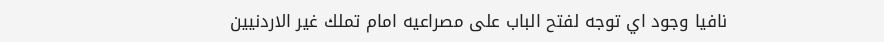نافيا وجود اي توجه لفتح الباب على مصراعيه امام تملك غير الاردنيين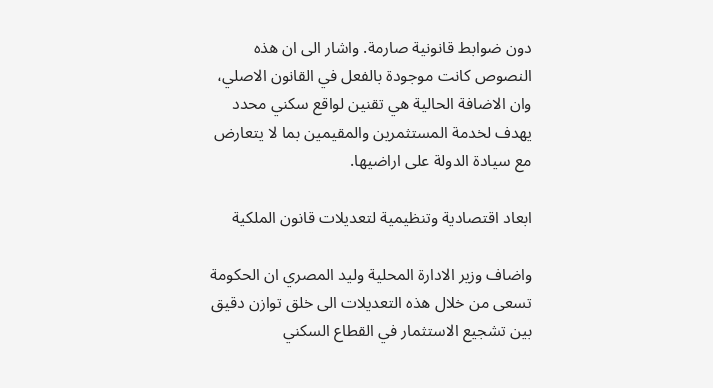دون ضوابط قانونية صارمة. واشار الى ان هذه النصوص كانت موجودة بالفعل في القانون الاصلي، وان الاضافة الحالية هي تقنين لواقع سكني محدد يهدف لخدمة المستثمرين والمقيمين بما لا يتعارض مع سيادة الدولة على اراضيها.

ابعاد اقتصادية وتنظيمية لتعديلات قانون الملكية

واضاف وزير الادارة المحلية وليد المصري ان الحكومة تسعى من خلال هذه التعديلات الى خلق توازن دقيق بين تشجيع الاستثمار في القطاع السكني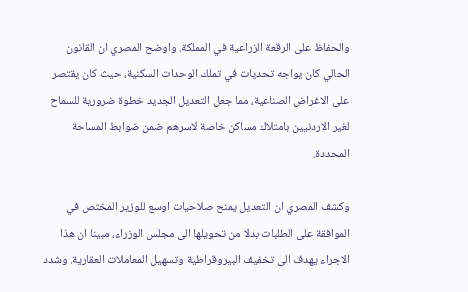والحفاظ على الرقعة الزراعية في المملكة. واوضح المصري ان القانون الحالي كان يواجه تحديات في تملك الوحدات السكنية، حيث كان يقتصر على الاغراض الصناعية، مما جعل التعديل الجديد خطوة ضرورية للسماح لغير الاردنيين بامتلاك مساكن خاصة لاسرهم ضمن ضوابط المساحة المحددة.

وكشف المصري ان التعديل يمنح صلاحيات اوسع للوزير المختص في الموافقة على الطلبات بدلا من تحويلها الى مجلس الوزراء، مبينا ان هذا الاجراء يهدف الى تخفيف البيروقراطية وتسهيل المعاملات العقارية. وشدد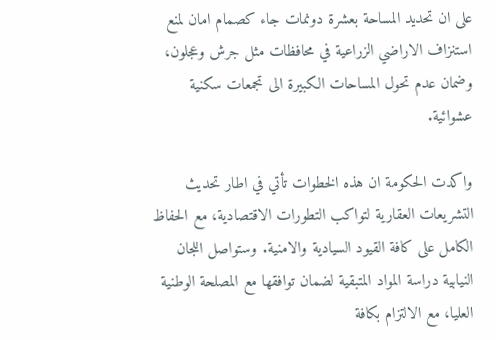على ان تحديد المساحة بعشرة دونمات جاء كصمام امان لمنع استنزاف الاراضي الزراعية في محافظات مثل جرش وعجلون، وضمان عدم تحول المساحات الكبيرة الى تجمعات سكنية عشوائية.

واكدت الحكومة ان هذه الخطوات تأتي في اطار تحديث التشريعات العقارية لتواكب التطورات الاقتصادية، مع الحفاظ الكامل على كافة القيود السيادية والامنية. وستواصل اللجان النيابية دراسة المواد المتبقية لضمان توافقها مع المصلحة الوطنية العليا، مع الالتزام بكافة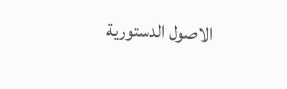الاصول الدستورية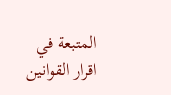المتبعة في اقرار القوانين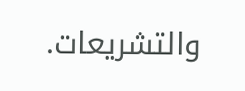والتشريعات.